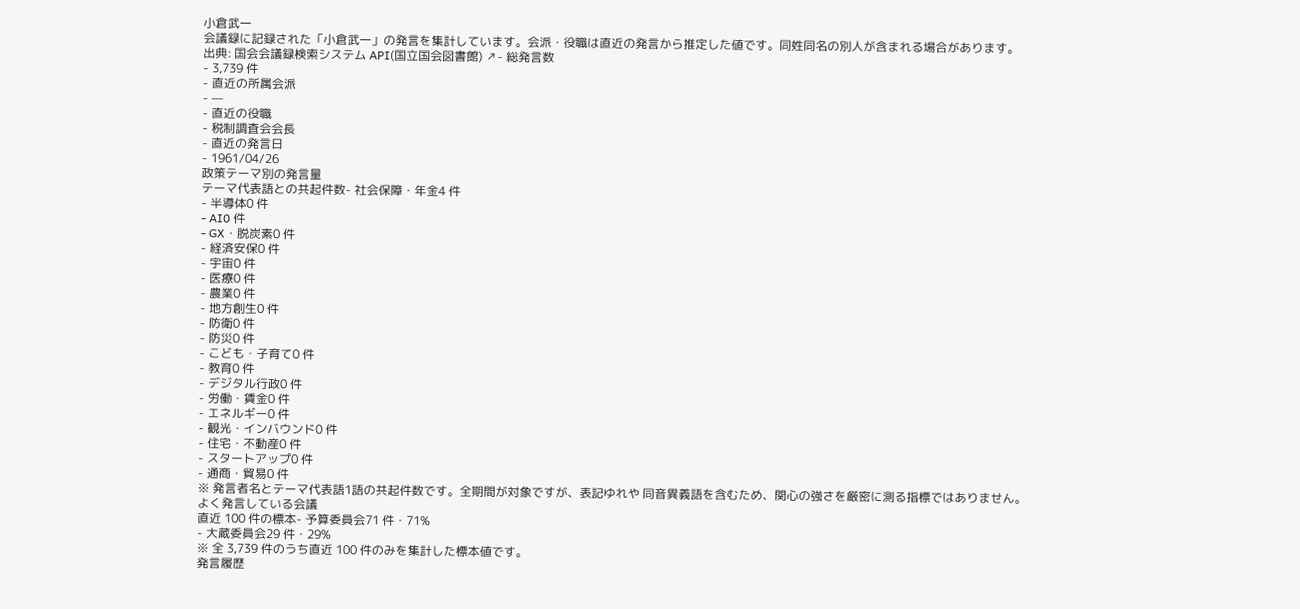小倉武一
会議録に記録された「小倉武一」の発言を集計しています。会派・役職は直近の発言から推定した値です。同姓同名の別人が含まれる場合があります。
出典: 国会会議録検索システム API(国立国会図書館) ↗- 総発言数
- 3,739 件
- 直近の所属会派
- —
- 直近の役職
- 税制調査会会長
- 直近の発言日
- 1961/04/26
政策テーマ別の発言量
テーマ代表語との共起件数- 社会保障・年金4 件
- 半導体0 件
- AI0 件
- GX・脱炭素0 件
- 経済安保0 件
- 宇宙0 件
- 医療0 件
- 農業0 件
- 地方創生0 件
- 防衛0 件
- 防災0 件
- こども・子育て0 件
- 教育0 件
- デジタル行政0 件
- 労働・賃金0 件
- エネルギー0 件
- 観光・インバウンド0 件
- 住宅・不動産0 件
- スタートアップ0 件
- 通商・貿易0 件
※ 発言者名とテーマ代表語1語の共起件数です。全期間が対象ですが、表記ゆれや 同音異義語を含むため、関心の強さを厳密に測る指標ではありません。
よく発言している会議
直近 100 件の標本- 予算委員会71 件・71%
- 大蔵委員会29 件・29%
※ 全 3,739 件のうち直近 100 件のみを集計した標本値です。
発言履歴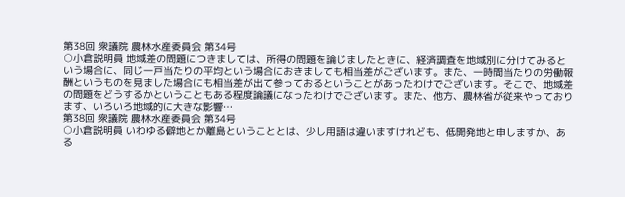第38回 衆議院 農林水産委員会 第34号
○小倉説明員 地域差の問題につきましては、所得の問題を論じましたときに、経済調査を地域別に分けてみるという場合に、同じ一戸当たりの平均という場合におきましても相当差がございます。また、一時間当たりの労働報酬というものを見ました場合にも相当差が出て参っておるということがあったわけでございます。そこで、地域差の問題をどうするかということもある程度論議になったわけでございます。また、他方、農林省が従来やっております、いろいろ地域的に大きな影響…
第38回 衆議院 農林水産委員会 第34号
○小倉説明員 いわゆる僻地とか離島ということとは、少し用語は違いますけれども、低開発地と申しますか、ある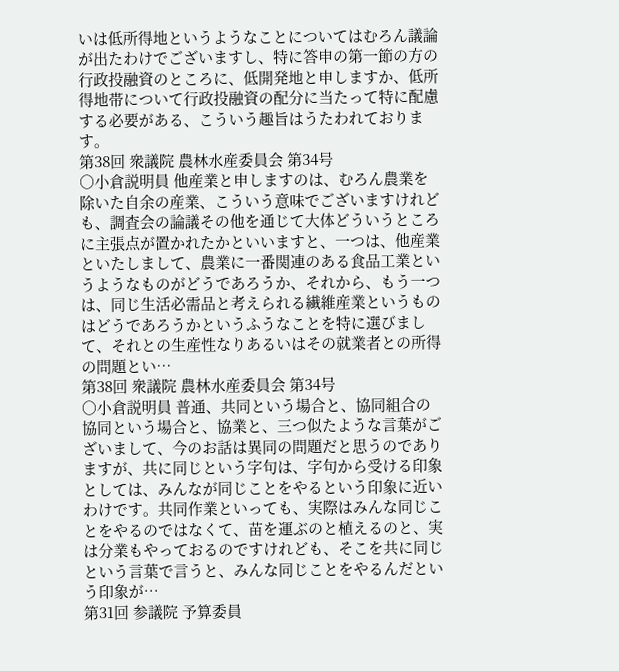いは低所得地というようなことについてはむろん議論が出たわけでございますし、特に答申の第一節の方の行政投融資のところに、低開発地と申しますか、低所得地帯について行政投融資の配分に当たって特に配慮する必要がある、こういう趣旨はうたわれております。
第38回 衆議院 農林水産委員会 第34号
○小倉説明員 他産業と申しますのは、むろん農業を除いた自余の産業、こういう意味でございますけれども、調査会の論議その他を通じて大体どういうところに主張点が置かれたかといいますと、一つは、他産業といたしまして、農業に一番関連のある食品工業というようなものがどうであろうか、それから、もう一つは、同じ生活必需品と考えられる繊維産業というものはどうであろうかというふうなことを特に選びまして、それとの生産性なりあるいはその就業者との所得の問題とい…
第38回 衆議院 農林水産委員会 第34号
○小倉説明員 普通、共同という場合と、協同組合の協同という場合と、協業と、三つ似たような言葉がございまして、今のお話は異同の問題だと思うのでありますが、共に同じという字句は、字句から受ける印象としては、みんなが同じことをやるという印象に近いわけです。共同作業といっても、実際はみんな同じことをやるのではなくて、苗を運ぶのと植えるのと、実は分業もやっておるのですけれども、そこを共に同じという言葉で言うと、みんな同じことをやるんだという印象が…
第31回 参議院 予算委員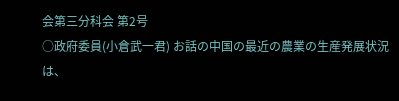会第三分科会 第2号
○政府委員(小倉武一君) お話の中国の最近の農業の生産発展状況は、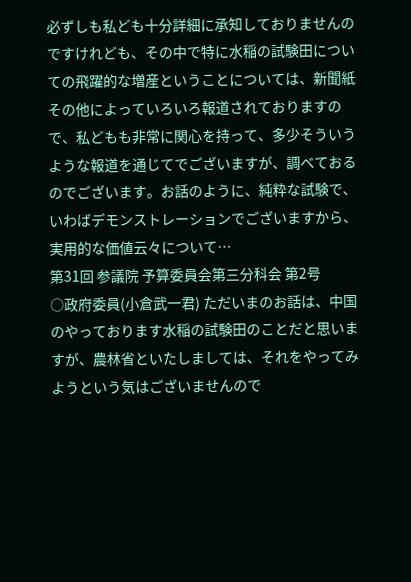必ずしも私ども十分詳細に承知しておりませんのですけれども、その中で特に水稲の試験田についての飛躍的な増産ということについては、新聞紙その他によっていろいろ報道されておりますので、私どもも非常に関心を持って、多少そういうような報道を通じてでございますが、調べておるのでございます。お話のように、純粋な試験で、いわばデモンストレーションでございますから、実用的な価値云々について…
第31回 参議院 予算委員会第三分科会 第2号
○政府委員(小倉武一君) ただいまのお話は、中国のやっております水稲の試験田のことだと思いますが、農林省といたしましては、それをやってみようという気はございませんので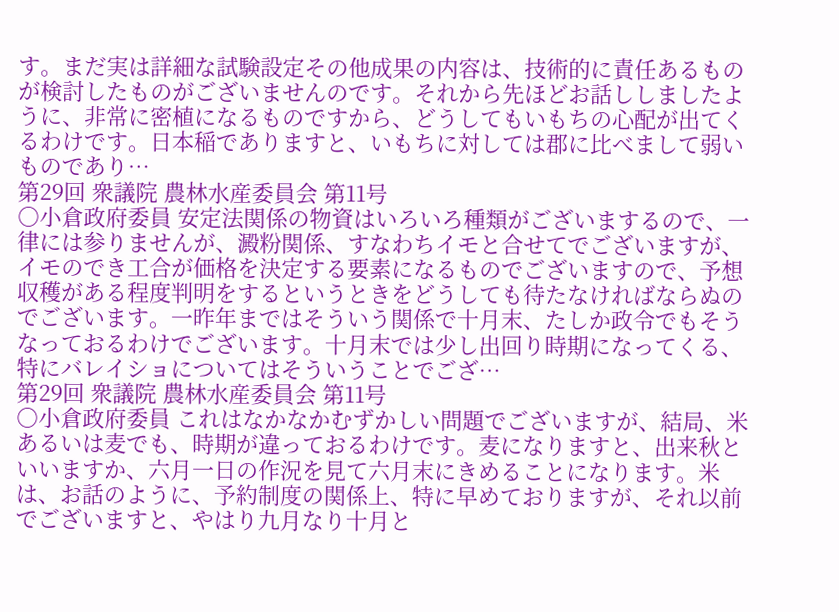す。まだ実は詳細な試験設定その他成果の内容は、技術的に責任あるものが検討したものがございませんのです。それから先ほどお話ししましたように、非常に密植になるものですから、どうしてもいもちの心配が出てくるわけです。日本稲でありますと、いもちに対しては郡に比べまして弱いものであり…
第29回 衆議院 農林水産委員会 第11号
○小倉政府委員 安定法関係の物資はいろいろ種類がございまするので、一律には参りませんが、澱粉関係、すなわちイモと合せてでございますが、イモのでき工合が価格を決定する要素になるものでございますので、予想収穫がある程度判明をするというときをどうしても待たなければならぬのでございます。一昨年まではそういう関係で十月末、たしか政令でもそうなっておるわけでございます。十月末では少し出回り時期になってくる、特にバレイショについてはそういうことでござ…
第29回 衆議院 農林水産委員会 第11号
○小倉政府委員 これはなかなかむずかしい問題でございますが、結局、米あるいは麦でも、時期が違っておるわけです。麦になりますと、出来秋といいますか、六月一日の作況を見て六月末にきめることになります。米は、お話のように、予約制度の関係上、特に早めておりますが、それ以前でございますと、やはり九月なり十月と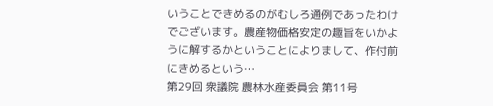いうことできめるのがむしろ通例であったわけでございます。農産物価格安定の趣旨をいかように解するかということによりまして、作付前にきめるという…
第29回 衆議院 農林水産委員会 第11号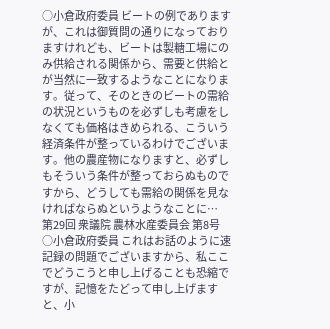○小倉政府委員 ビートの例でありますが、これは御質問の通りになっておりますけれども、ビートは製糖工場にのみ供給される関係から、需要と供給とが当然に一致するようなことになります。従って、そのときのビートの需給の状況というものを必ずしも考慮をしなくても価格はきめられる、こういう経済条件が整っているわけでございます。他の農産物になりますと、必ずしもそういう条件が整っておらぬものですから、どうしても需給の関係を見なければならぬというようなことに…
第29回 衆議院 農林水産委員会 第8号
○小倉政府委員 これはお話のように速記録の問題でございますから、私ここでどうこうと申し上げることも恐縮ですが、記憶をたどって申し上げますと、小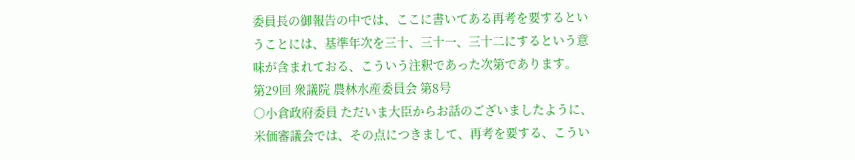委員長の御報告の中では、ここに書いてある再考を要するということには、基準年次を三十、三十一、三十二にするという意味が含まれておる、こういう注釈であった次第であります。
第29回 衆議院 農林水産委員会 第8号
○小倉政府委員 ただいま大臣からお話のございましたように、米価審議会では、その点につきまして、再考を要する、こうい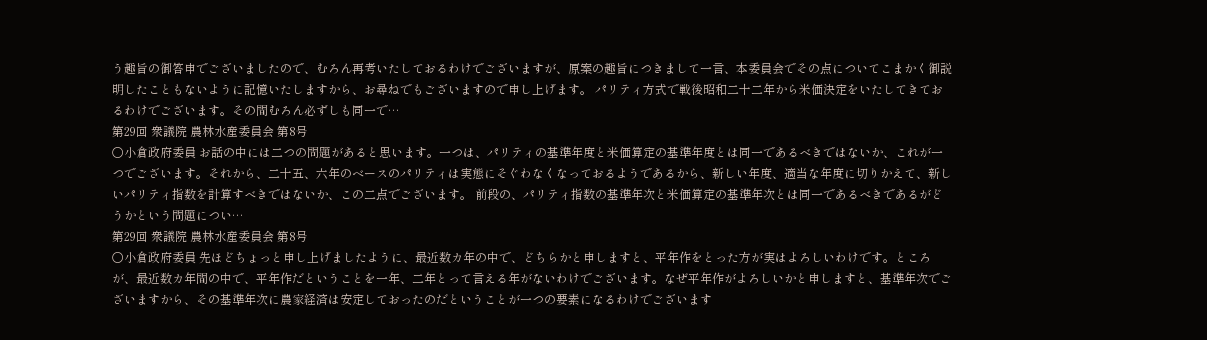う趣旨の御答申でございましたので、むろん再考いたしておるわけでございますが、原案の趣旨につきまして一言、本委員会でその点についてこまかく御説明したこともないように記憶いたしますから、お尋ねでもございますので申し上げます。 パリティ方式で戦後昭和二十二年から米価決定をいたしてきておるわけでございます。その間むろん必ずしも同一で…
第29回 衆議院 農林水産委員会 第8号
○小倉政府委員 お話の中には二つの問題があると思います。一つは、パリティの基準年度と米価算定の基準年度とは同一であるべきではないか、これが一つでございます。それから、二十五、六年のベースのパリティは実態にそぐわなくなっておるようであるから、新しい年度、適当な年度に切りかえて、新しいパリティ指数を計算すべきではないか、この二点でございます。 前段の、パリティ指数の基準年次と米価算定の基準年次とは同一であるべきであるがどうかという問題につい…
第29回 衆議院 農林水産委員会 第8号
○小倉政府委員 先ほどちょっと申し上げましたように、最近数カ年の中で、どちらかと申しますと、平年作をとった方が実はよろしいわけです。ところが、最近数カ年間の中で、平年作だということを一年、二年とって言える年がないわけでございます。なぜ平年作がよろしいかと申しますと、基準年次でございますから、その基準年次に農家経済は安定しておったのだということが一つの要素になるわけでございます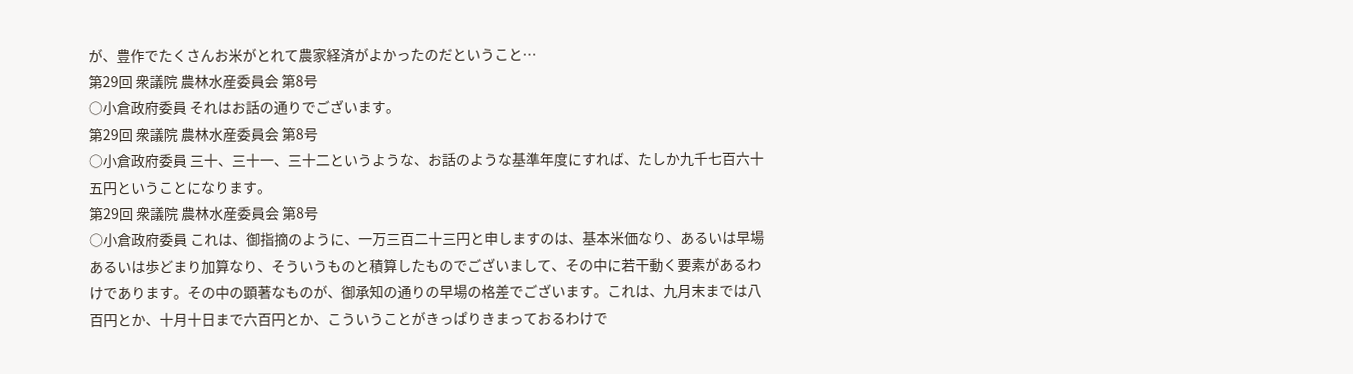が、豊作でたくさんお米がとれて農家経済がよかったのだということ…
第29回 衆議院 農林水産委員会 第8号
○小倉政府委員 それはお話の通りでございます。
第29回 衆議院 農林水産委員会 第8号
○小倉政府委員 三十、三十一、三十二というような、お話のような基準年度にすれば、たしか九千七百六十五円ということになります。
第29回 衆議院 農林水産委員会 第8号
○小倉政府委員 これは、御指摘のように、一万三百二十三円と申しますのは、基本米価なり、あるいは早場あるいは歩どまり加算なり、そういうものと積算したものでございまして、その中に若干動く要素があるわけであります。その中の顕著なものが、御承知の通りの早場の格差でございます。これは、九月末までは八百円とか、十月十日まで六百円とか、こういうことがきっぱりきまっておるわけで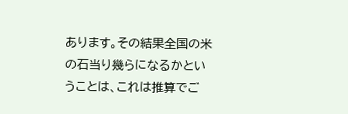あります。その結果全国の米の石当り幾らになるかということは、これは推算でご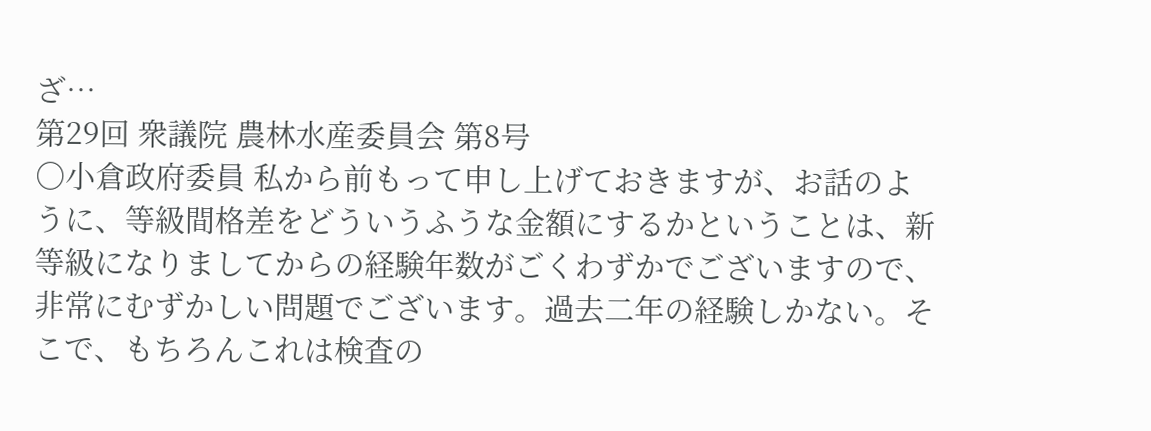ざ…
第29回 衆議院 農林水産委員会 第8号
○小倉政府委員 私から前もって申し上げておきますが、お話のように、等級間格差をどういうふうな金額にするかということは、新等級になりましてからの経験年数がごくわずかでございますので、非常にむずかしい問題でございます。過去二年の経験しかない。そこで、もちろんこれは検査の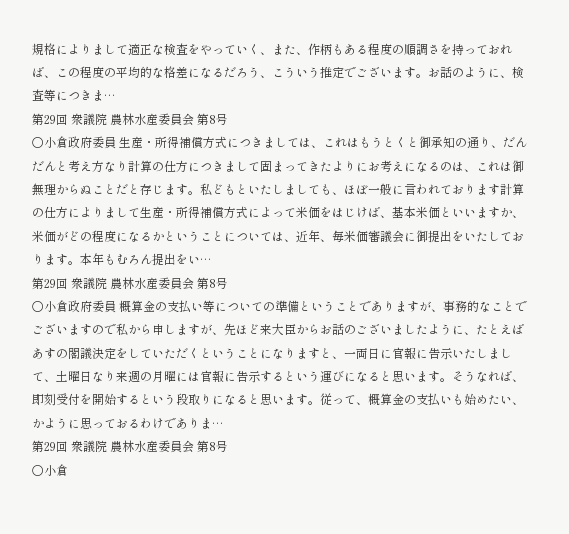規格によりまして適正な検査をやっていく、また、作柄もある程度の順調さを持っておれば、この程度の平均的な格差になるだろう、こういう推定でございます。お話のように、検査等につきま…
第29回 衆議院 農林水産委員会 第8号
○小倉政府委員 生産・所得補償方式につきましては、これはもうとくと御承知の通り、だんだんと考え方なり計算の仕方につきまして固まってきたよりにお考えになるのは、これは御無理からぬことだと存じます。私どもといたしましても、ほぼ一般に言われております計算の仕方によりまして生産・所得補償方式によって米価をはじけば、基本米価といいますか、米価がどの程度になるかということについては、近年、毎米価審議会に御提出をいたしております。本年もむろん提出をい…
第29回 衆議院 農林水産委員会 第8号
○小倉政府委員 概算金の支払い等についての準備ということでありますが、事務的なことでございますので私から申しますが、先ほど来大臣からお話のございましたように、たとえばあすの閣議決定をしていただくということになりますと、一両日に官報に告示いたしまして、土曜日なり来週の月曜には官報に告示するという運びになると思います。そうなれば、即刻受付を開始するという段取りになると思います。従って、概算金の支払いも始めたい、かように思っておるわけでありま…
第29回 衆議院 農林水産委員会 第8号
○小倉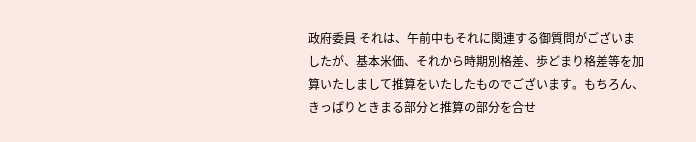政府委員 それは、午前中もそれに関連する御質問がございましたが、基本米価、それから時期別格差、歩どまり格差等を加算いたしまして推算をいたしたものでございます。もちろん、きっぱりときまる部分と推算の部分を合せ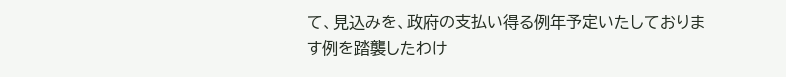て、見込みを、政府の支払い得る例年予定いたしております例を踏襲したわけ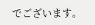でございます。